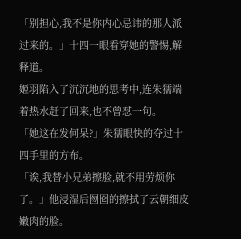「别担心,我不是你内心忌讳的那人派过来的。」十四一眼看穿她的警惕,解释道。
姬羽陷入了沉沉地的思考中,连朱獳端着热水赶了回来,也不曾怼一句。
「她这在发何呆?」朱獳眼快的夺过十四手里的方布。
「诶,我替小兄弟擦脸,就不用劳烦你了。」他浸湿后囫囵的擦拭了云朝细皮嫩肉的脸。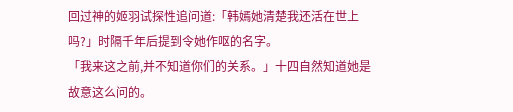回过神的姬羽试探性追问道:「韩嫣她清楚我还活在世上吗?」时隔千年后提到令她作呕的名字。
「我来这之前,并不知道你们的关系。」十四自然知道她是故意这么问的。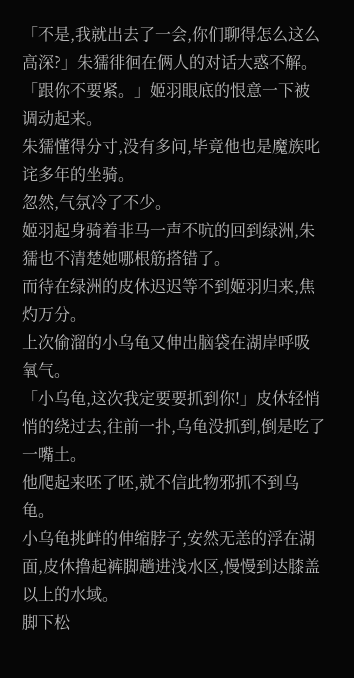「不是,我就出去了一会,你们聊得怎么这么高深?」朱獳徘徊在俩人的对话大惑不解。
「跟你不要紧。」姬羽眼底的恨意一下被调动起来。
朱獳懂得分寸,没有多问,毕竟他也是魔族叱诧多年的坐骑。
忽然,气氛冷了不少。
姬羽起身骑着非马一声不吭的回到绿洲,朱獳也不清楚她哪根筋搭错了。
而待在绿洲的皮休迟迟等不到姬羽归来,焦灼万分。
上次偷溜的小乌龟又伸出脑袋在湖岸呼吸氧气。
「小乌龟,这次我定要要抓到你!」皮休轻悄悄的绕过去,往前一扑,乌龟没抓到,倒是吃了一嘴土。
他爬起来呸了呸,就不信此物邪抓不到乌龟。
小乌龟挑衅的伸缩脖子,安然无恙的浮在湖面,皮休撸起裤脚趟进浅水区,慢慢到达膝盖以上的水域。
脚下松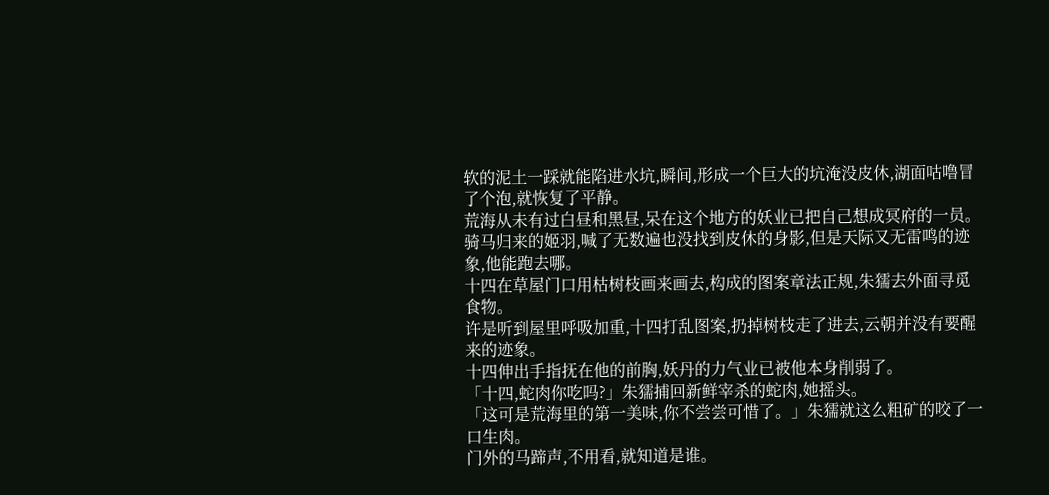软的泥土一踩就能陷进水坑,瞬间,形成一个巨大的坑淹没皮休,湖面咕噜冒了个泡,就恢复了平静。
荒海从未有过白昼和黑昼,呆在这个地方的妖业已把自己想成冥府的一员。
骑马归来的姬羽,喊了无数遍也没找到皮休的身影,但是天际又无雷鸣的迹象,他能跑去哪。
十四在草屋门口用枯树枝画来画去,构成的图案章法正规,朱獳去外面寻觅食物。
许是听到屋里呼吸加重,十四打乱图案,扔掉树枝走了进去,云朝并没有要醒来的迹象。
十四伸出手指抚在他的前胸,妖丹的力气业已被他本身削弱了。
「十四,蛇肉你吃吗?」朱獳捕回新鲜宰杀的蛇肉,她摇头。
「这可是荒海里的第一美味,你不尝尝可惜了。」朱獳就这么粗矿的咬了一口生肉。
门外的马蹄声,不用看,就知道是谁。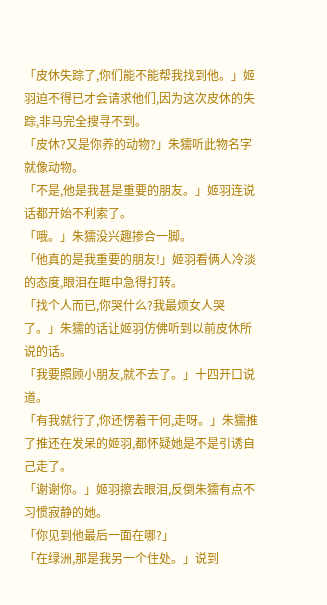「皮休失踪了,你们能不能帮我找到他。」姬羽迫不得已才会请求他们,因为这次皮休的失踪,非马完全搜寻不到。
「皮休?又是你养的动物?」朱獳听此物名字就像动物。
「不是,他是我甚是重要的朋友。」姬羽连说话都开始不利索了。
「哦。」朱獳没兴趣掺合一脚。
「他真的是我重要的朋友!」姬羽看俩人冷淡的态度,眼泪在眶中急得打转。
「找个人而已,你哭什么?我最烦女人哭了。」朱獳的话让姬羽仿佛听到以前皮休所说的话。
「我要照顾小朋友,就不去了。」十四开口说道。
「有我就行了,你还愣着干何,走呀。」朱獳推了推还在发呆的姬羽,都怀疑她是不是引诱自己走了。
「谢谢你。」姬羽擦去眼泪,反倒朱獳有点不习惯寂静的她。
「你见到他最后一面在哪?」
「在绿洲,那是我另一个住处。」说到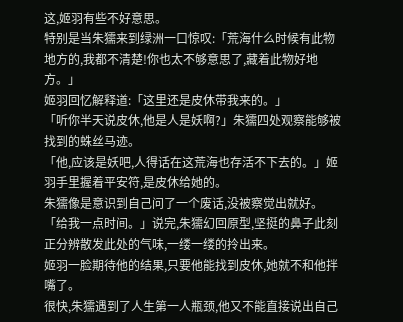这,姬羽有些不好意思。
特别是当朱獳来到绿洲一口惊叹:「荒海什么时候有此物地方的,我都不清楚!你也太不够意思了,藏着此物好地方。」
姬羽回忆解释道:「这里还是皮休带我来的。」
「听你半天说皮休,他是人是妖啊?」朱獳四处观察能够被找到的蛛丝马迹。
「他,应该是妖吧,人得话在这荒海也存活不下去的。」姬羽手里握着平安符,是皮休给她的。
朱獳像是意识到自己问了一个废话,没被察觉出就好。
「给我一点时间。」说完,朱獳幻回原型,坚挺的鼻子此刻正分辨散发此处的气味,一缕一缕的拎出来。
姬羽一脸期待他的结果,只要他能找到皮休,她就不和他拌嘴了。
很快,朱獳遇到了人生第一人瓶颈,他又不能直接说出自己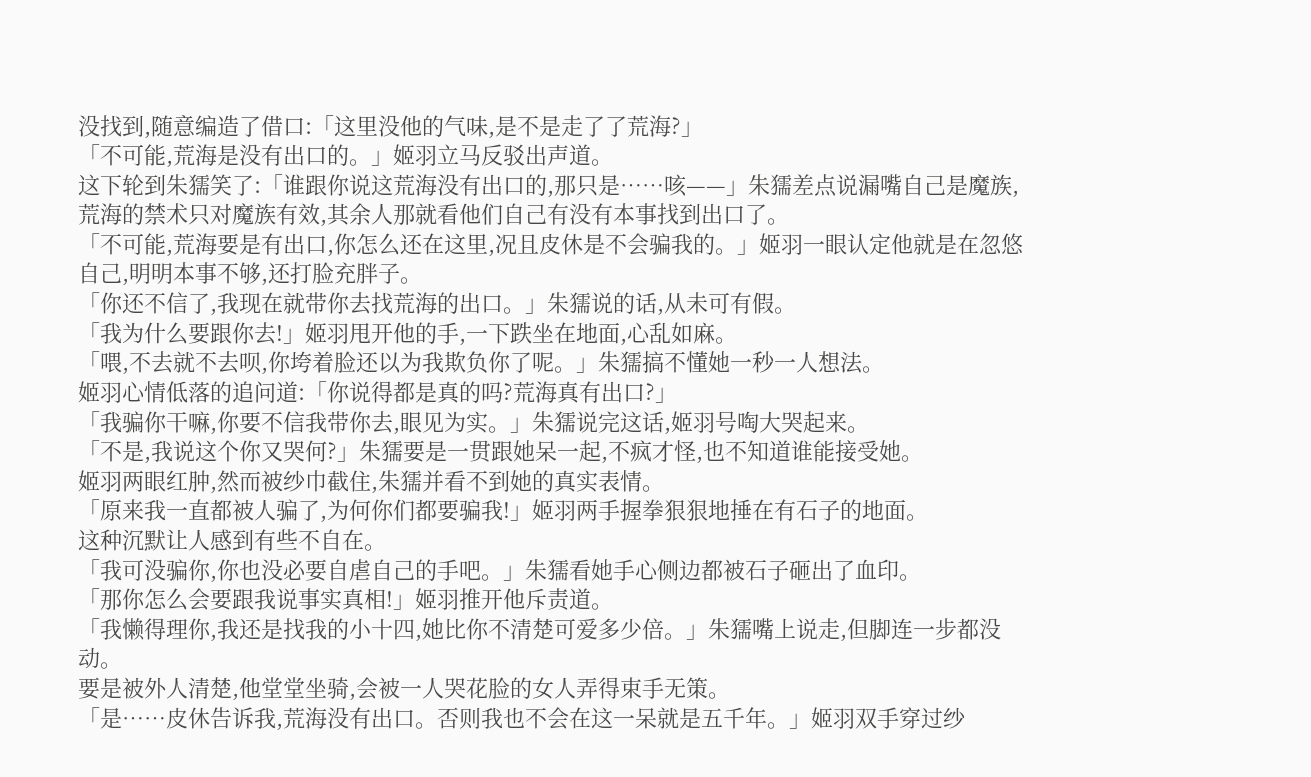没找到,随意编造了借口:「这里没他的气味,是不是走了了荒海?」
「不可能,荒海是没有出口的。」姬羽立马反驳出声道。
这下轮到朱獳笑了:「谁跟你说这荒海没有出口的,那只是……咳——」朱獳差点说漏嘴自己是魔族,荒海的禁术只对魔族有效,其余人那就看他们自己有没有本事找到出口了。
「不可能,荒海要是有出口,你怎么还在这里,况且皮休是不会骗我的。」姬羽一眼认定他就是在忽悠自己,明明本事不够,还打脸充胖子。
「你还不信了,我现在就带你去找荒海的出口。」朱獳说的话,从未可有假。
「我为什么要跟你去!」姬羽甩开他的手,一下跌坐在地面,心乱如麻。
「喂,不去就不去呗,你垮着脸还以为我欺负你了呢。」朱獳搞不懂她一秒一人想法。
姬羽心情低落的追问道:「你说得都是真的吗?荒海真有出口?」
「我骗你干嘛,你要不信我带你去,眼见为实。」朱獳说完这话,姬羽号啕大哭起来。
「不是,我说这个你又哭何?」朱獳要是一贯跟她呆一起,不疯才怪,也不知道谁能接受她。
姬羽两眼红肿,然而被纱巾截住,朱獳并看不到她的真实表情。
「原来我一直都被人骗了,为何你们都要骗我!」姬羽两手握拳狠狠地捶在有石子的地面。
这种沉默让人感到有些不自在。
「我可没骗你,你也没必要自虐自己的手吧。」朱獳看她手心侧边都被石子砸出了血印。
「那你怎么会要跟我说事实真相!」姬羽推开他斥责道。
「我懒得理你,我还是找我的小十四,她比你不清楚可爱多少倍。」朱獳嘴上说走,但脚连一步都没动。
要是被外人清楚,他堂堂坐骑,会被一人哭花脸的女人弄得束手无策。
「是……皮休告诉我,荒海没有出口。否则我也不会在这一呆就是五千年。」姬羽双手穿过纱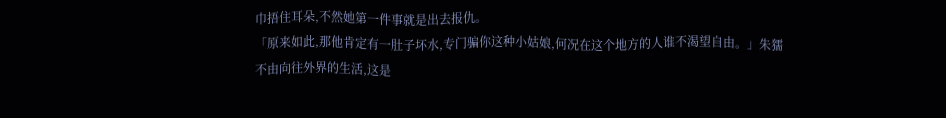巾捂住耳朵,不然她第一件事就是出去报仇。
「原来如此,那他肯定有一肚子坏水,专门骗你这种小姑娘,何况在这个地方的人谁不渴望自由。」朱獳不由向往外界的生活,这是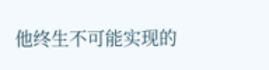他终生不可能实现的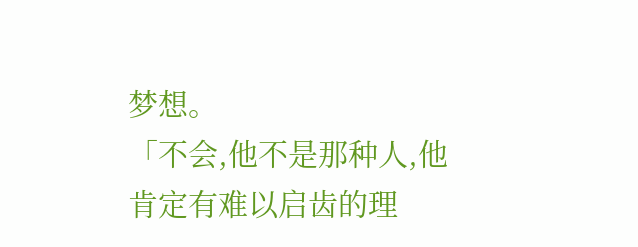梦想。
「不会,他不是那种人,他肯定有难以启齿的理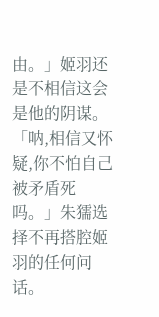由。」姬羽还是不相信这会是他的阴谋。
「呐,相信又怀疑,你不怕自己被矛盾死吗。」朱獳选择不再搭腔姬羽的任何问话。